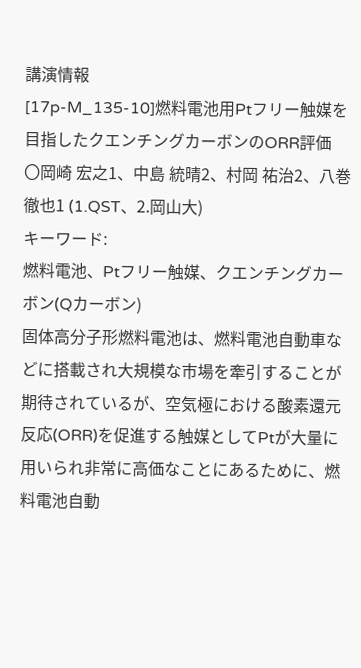講演情報
[17p-M_135-10]燃料電池用Ptフリー触媒を目指したクエンチングカーボンのORR評価
〇岡崎 宏之1、中島 統晴2、村岡 祐治2、八巻 徹也1 (1.QST、2.岡山大)
キーワード:
燃料電池、Ptフリー触媒、クエンチングカーボン(Qカーボン)
固体高分子形燃料電池は、燃料電池自動車などに搭載され大規模な市場を牽引することが期待されているが、空気極における酸素還元反応(ORR)を促進する触媒としてPtが大量に用いられ非常に高価なことにあるために、燃料電池自動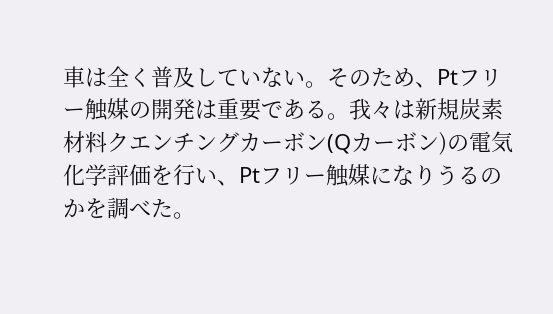車は全く普及していない。そのため、Ptフリー触媒の開発は重要である。我々は新規炭素材料クエンチングカーボン(Qカーボン)の電気化学評価を行い、Ptフリー触媒になりうるのかを調べた。